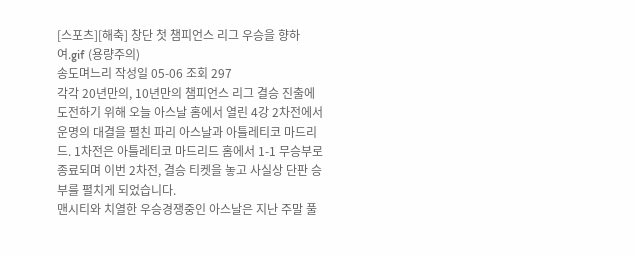[스포츠][해축] 창단 첫 챔피언스 리그 우승을 향하여.gif (용량주의)
송도며느리 작성일 05-06 조회 297
각각 20년만의, 10년만의 챔피언스 리그 결승 진출에 도전하기 위해 오늘 아스날 홈에서 열린 4강 2차전에서 운명의 대결을 펼친 파리 아스날과 아틀레티코 마드리드. 1차전은 아틀레티코 마드리드 홈에서 1-1 무승부로 종료되며 이번 2차전, 결승 티켓을 놓고 사실상 단판 승부를 펼치게 되었습니다.
맨시티와 치열한 우승경쟁중인 아스날은 지난 주말 풀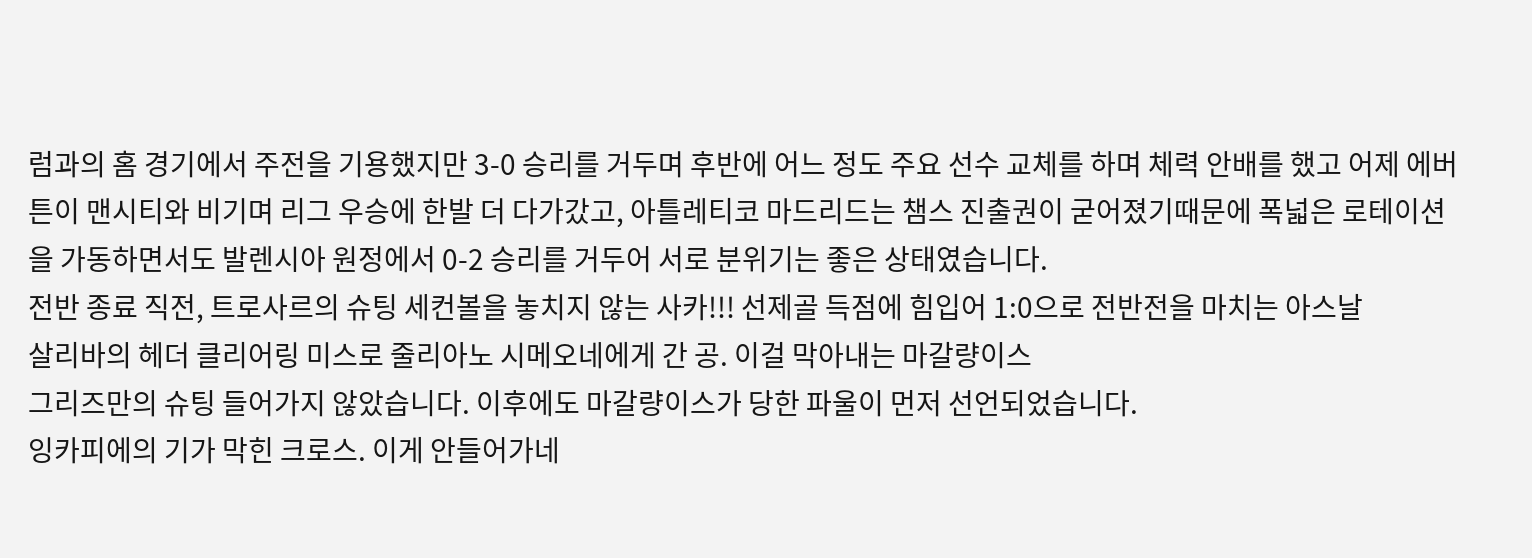럼과의 홈 경기에서 주전을 기용했지만 3-0 승리를 거두며 후반에 어느 정도 주요 선수 교체를 하며 체력 안배를 했고 어제 에버튼이 맨시티와 비기며 리그 우승에 한발 더 다가갔고, 아틀레티코 마드리드는 챔스 진출권이 굳어졌기때문에 폭넓은 로테이션을 가동하면서도 발렌시아 원정에서 0-2 승리를 거두어 서로 분위기는 좋은 상태였습니다.
전반 종료 직전, 트로사르의 슈팅 세컨볼을 놓치지 않는 사카!!! 선제골 득점에 힘입어 1:0으로 전반전을 마치는 아스날
살리바의 헤더 클리어링 미스로 줄리아노 시메오네에게 간 공. 이걸 막아내는 마갈량이스
그리즈만의 슈팅 들어가지 않았습니다. 이후에도 마갈량이스가 당한 파울이 먼저 선언되었습니다.
잉카피에의 기가 막힌 크로스. 이게 안들어가네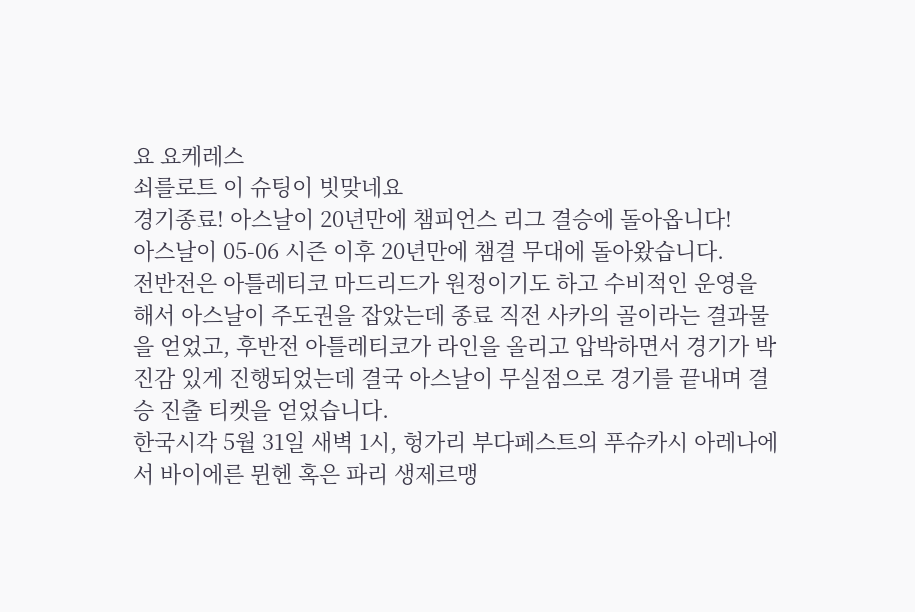요 요케레스
쇠를로트 이 슈팅이 빗맞네요
경기종료! 아스날이 20년만에 챔피언스 리그 결승에 돌아옵니다!
아스날이 05-06 시즌 이후 20년만에 챔결 무대에 돌아왔습니다.
전반전은 아틀레티코 마드리드가 원정이기도 하고 수비적인 운영을 해서 아스날이 주도권을 잡았는데 종료 직전 사카의 골이라는 결과물을 얻었고, 후반전 아틀레티코가 라인을 올리고 압박하면서 경기가 박진감 있게 진행되었는데 결국 아스날이 무실점으로 경기를 끝내며 결승 진출 티켓을 얻었습니다.
한국시각 5월 31일 새벽 1시, 헝가리 부다페스트의 푸슈카시 아레나에서 바이에른 뮌헨 혹은 파리 생제르맹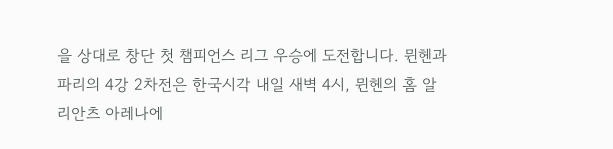을 상대로 창단 첫 챔피언스 리그 우승에 도전합니다. 뮌헨과 파리의 4강 2차전은 한국시각 내일 새벽 4시, 뮌헨의 홈 알리안츠 아레나에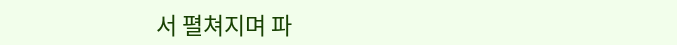서 펼쳐지며 파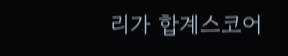리가 합계스코어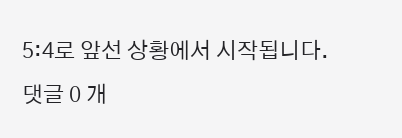5:4로 앞선 상황에서 시작됩니다.
댓글 0 개